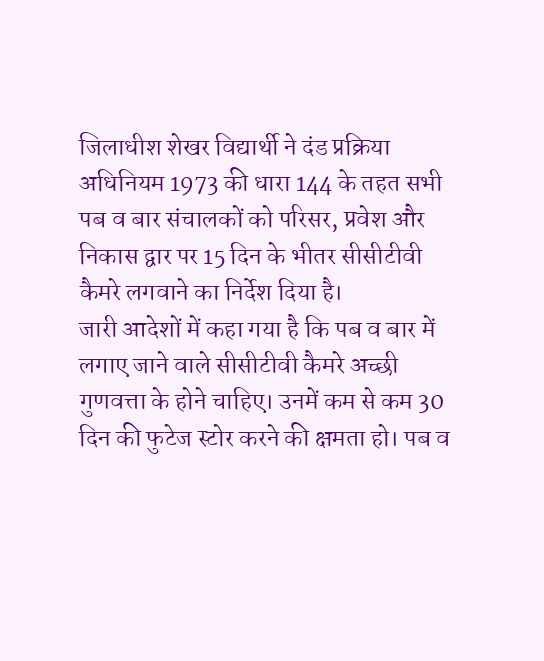जिलाधीश शेखर विद्यार्थी ने दंड प्रक्रिया अधिनियम 1973 की धारा 144 के तहत सभी पब व बार संचालकों को परिसर, प्रवेश और निकास द्वार पर 15 दिन के भीतर सीसीटीवी कैमरे लगवाने का निर्देश दिया है।
जारी आदेशों में कहा गया है कि पब व बार में लगाए जाने वाले सीसीटीवी कैमरे अच्छी गुणवत्ता के होने चाहिए। उनमें कम से कम 30 दिन की फुटेज स्टोर करने की क्षमता हो। पब व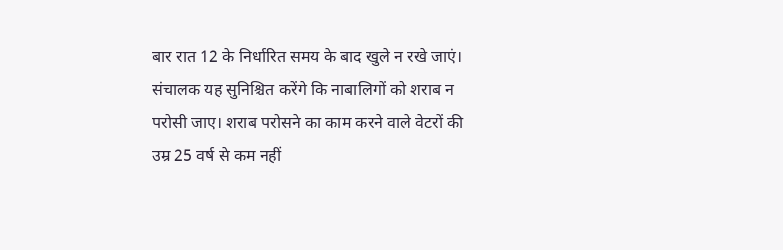बार रात 12 के निर्धारित समय के बाद खुले न रखे जाएं।
संचालक यह सुनिश्चित करेंगे कि नाबालिगों को शराब न परोसी जाए। शराब परोसने का काम करने वाले वेटरों की उम्र 25 वर्ष से कम नहीं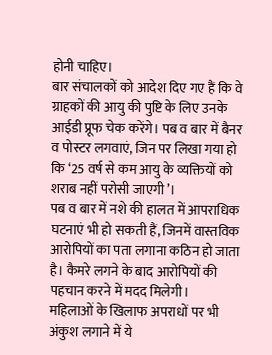होनी चाहिए।
बार संचालकों को आदेश दिए गए हैं कि वे ग्राहकों की आयु की पुष्टि के लिए उनके आईडी प्रूफ चेक करेंगे। पब व बार में बैनर व पोस्टर लगवाएं, जिन पर लिखा गया हो कि ‘25 वर्ष से कम आयु के व्यक्तियों को शराब नहीं परोसी जाएगी’।
पब व बार में नशे की हालत में आपराधिक घटनाएं भी हो सकती हैं, जिनमें वास्तविक आरोपियों का पता लगाना कठिन हो जाता है। कैमरे लगने के बाद आरोपियों की पहचान करने में मदद मिलेगी।
महिलाओं के खिलाफ अपराधों पर भी अंकुश लगाने में ये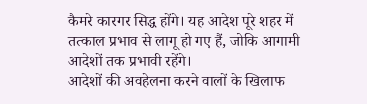कैमरे कारगर सिद्ध होंगे। यह आदेश पूरे शहर में तत्काल प्रभाव से लागू हो गए हैं, जोकि आगामी आदेशों तक प्रभावी रहेंगे।
आदेशों की अवहेलना करने वालों के खिलाफ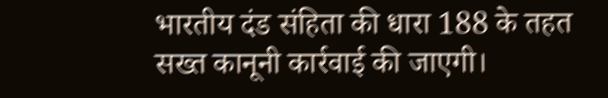भारतीय दंड संहिता की धारा 188 के तहत सख्त कानूनी कार्रवाई की जाएगी।